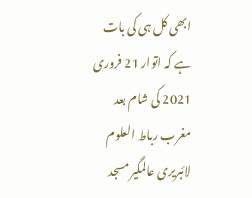ابھی کل ہی کی بات ہے کہ اتوار 21 فروری 2021 کی شام بعد مغرب رباط العلوم لائبریری عالمگیر مسجد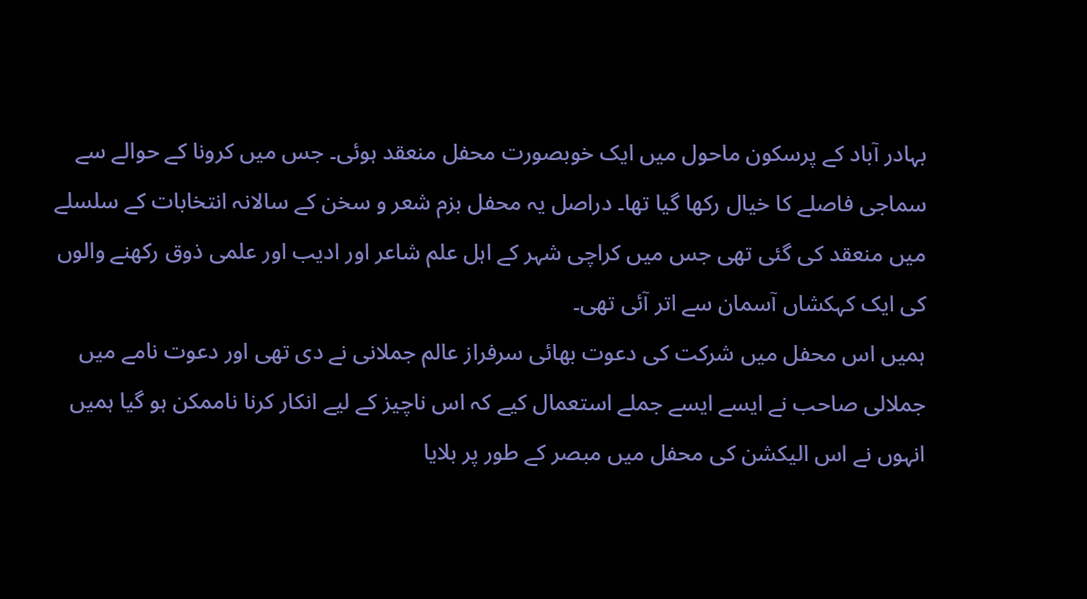بہادر آباد کے پرسکون ماحول میں ایک خوبصورت محفل منعقد ہوئی۔ جس میں کرونا کے حوالے سے سماجی فاصلے کا خیال رکھا گیا تھا۔ دراصل یہ محفل بزم شعر و سخن کے سالانہ انتخابات کے سلسلے میں منعقد کی گئی تھی جس میں کراچی شہر کے اہل علم شاعر اور ادیب اور علمی ذوق رکھنے والوں کی ایک کہکشاں آسمان سے اتر آئی تھی۔
ہمیں اس محفل میں شرکت کی دعوت بھائی سرفراز عالم جملانی نے دی تھی اور دعوت نامے میں جملالی صاحب نے ایسے ایسے جملے استعمال کیے کہ اس ناچیز کے لیے انکار کرنا ناممکن ہو گیا ہمیں انہوں نے اس الیکشن کی محفل میں مبصر کے طور پر بلایا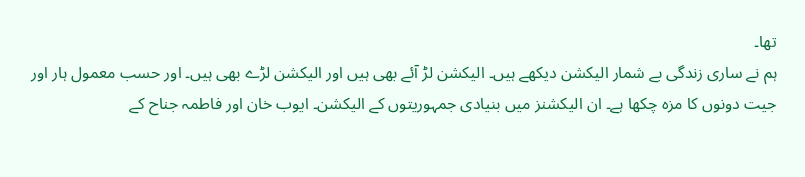تھا۔
ہم نے ساری زندگی بے شمار الیکشن دیکھے ہیں۔ الیکشن لڑ آئے بھی ہیں اور الیکشن لڑے بھی ہیں۔ اور حسب معمول ہار اور جیت دونوں کا مزہ چکھا ہے۔ ان الیکشنز میں بنیادی جمہوریتوں کے الیکشن۔ ایوب خان اور فاطمہ جناح کے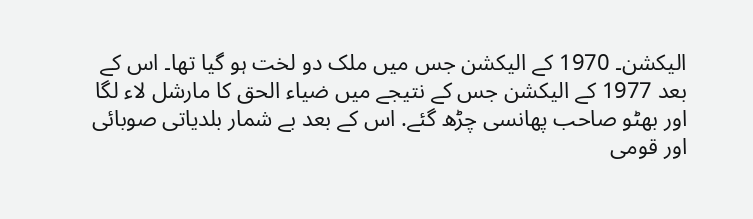الیکشن۔ 1970 کے الیکشن جس میں ملک دو لخت ہو گیا تھا۔ اس کے بعد 1977 کے الیکشن جس کے نتیجے میں ضیاء الحق کا مارشل لاء لگا اور بھٹو صاحب پھانسی چڑھ گئے. اس کے بعد بے شمار بلدیاتی صوبائی اور قومی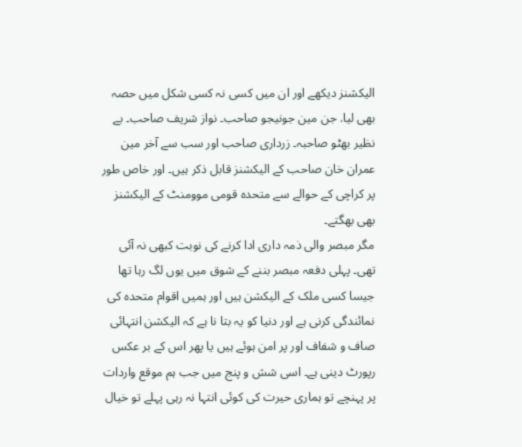الیکشنز دیکھے اور ان میں کسی نہ کسی شکل میں حصہ بھی لیا. جن مین جونیجو صاحب۔ نواز شریف صاحب۔ بے نظیر بھٹو صاحبہ۔ زرداری صاحب اور سب سے آخر مین عمران خان صاحب کے الیکشنز قابل ذکر ہیں۔ اور خاص طور پر کراچی کے حوالے سے متحدہ قومی موومنٹ کے الیکشنز بھی بھگتے۔
مگر مبصر والی ذمہ داری ادا کرنے کی نوبت کبھی نہ آئی تھی۔ پہلی دفعہ مبصر بننے کے شوق میں یوں لگ رہا تھا جیسا کسی ملک کے الیکشن ہیں اور ہمیں اقوام متحدہ کی نمائندگی کرنی ہے اور دنیا کو یہ بتا نا ہے کہ الیکشن انتہائی صاف و شفاف اور پر امن ہوئے ہیں یا پھر اس کے بر عکس رپورٹ دینی ہے۔ اسی شش و پنج میں جب ہم موقع واردات پر پہنچے تو ہماری حیرت کی کوئی انتہا نہ رہی پہلے تو خیال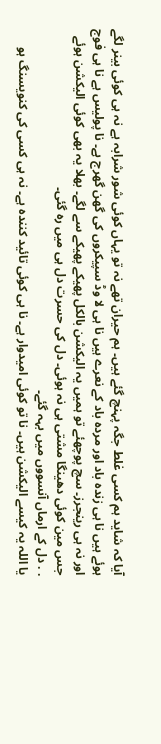آیا کہ شاید ہم کسی غلط جگہ پہنچ گئے ہیں۔ ہم حیران تھے نہ تو یہاں کوئی شور شرابہ ہے نہ ہی کوئی بینر لگے ہوئے ہیں نا ہی زندہ باد اور مردہ باد کے نعرے ہیں نا ہی لا وڈ سپیکروں کی گھن گھرج ہے۔ نا پولیس ہے نا ہی فوج اور نہ ہی رینجرز۔ سچ پوچھئے تو ہمیں یہ الیکشن بالکل پھیکے پھیکے سے لگے۔ بھلا یہ بھی کوئی الیکشن ہوئے جس مین کوئی دھینگا مشتی ہی نہ ہوئی۔ دل کی حسرت دل ہی میں رہ گئی۔
. . دل کے ارماں آنسووں میں بہہ گئے۔
یا اللہ یہ کیسے الیکشن ہیں۔ نا تو کوئی امیدوار ہے۔ نا ہی کوئی تائید کنندہ ہے۔ نہ ہی کسی کی کنویسنگ ہو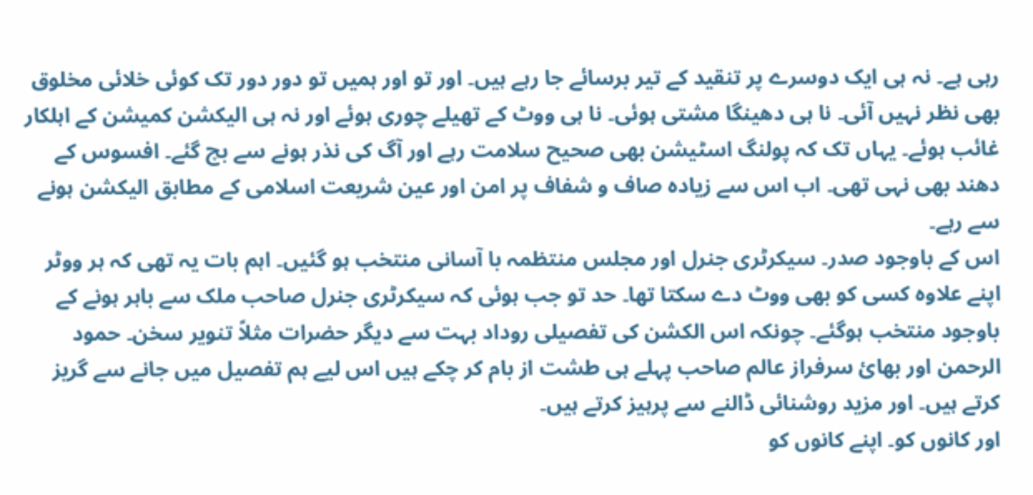رہی ہے۔ نہ ہی ایک دوسرے پر تنقید کے تیر برسائے جا رہے ہیں۔ اور تو اور ہمیں تو دور دور تک کوئی خلائی مخلوق بھی نظر نہیں آئی۔ نا ہی دھینگا مشتی ہوئی۔ نا ہی ووٹ کے تھیلے چوری ہوئے اور نہ ہی الیکشن کمیشن کے اہلکار غائب ہوئے۔ یہاں تک کہ پولنگ اسٹیشن بھی صحیح سلامت رہے اور آگ کی نذر ہونے سے بچ گئے۔ افسوس کے دھند بھی نہی تھی۔ اب اس سے زیادہ صاف و شفاف پر امن اور عین شریعت اسلامی کے مطابق الیکشن ہونے سے رہے۔
اس کے باوجود صدر۔ سیکرٹری جنرل اور مجلس منتظمہ با آسانی منتخب ہو گئیں۔ اہم بات یہ تھی کہ ہر ووٹر اپنے علاوہ کسی کو بھی ووٹ دے سکتا تھا۔ حد تو جب ہوئی کہ سیکرٹری جنرل صاحب ملک سے باہر ہونے کے باوجود منتخب ہوگئے۔ چونکہ اس الکشن کی تفصیلی روداد بہت سے دیگر حضرات مثلاً تنویر سخن۔ حمود الرحمن اور بھائ سرفراز عالم صاحب پہلے ہی طشت از بام کر چکے ہیں اس لیے ہم تفصیل میں جانے سے گریز کرتے ہیں۔ اور مزید روشنائی ڈالنے سے پرہیز کرتے ہیں۔
اور کانوں کو۔ اپنے کانوں کو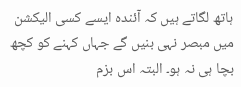ہاتھ لگاتے ہیں کہ آئندہ ایسے کسی الیکشن میں مبصر نہی بنیں گے جہاں کہنے کو کچھ بچا ہی نہ ہو۔ البتہ اس بزم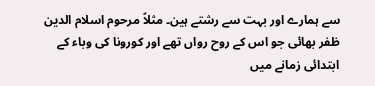سے ہمارے اور بہت سے رشتے ہین۔ مثلاً مرحوم اسلام الدین ظفر بھائی جو اس کے روح رواں تھے اور کورونا کی وباء کے ابتدائی زمانے میں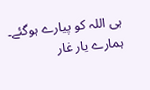ہی اللہ کو پیارے ہوگئے۔ ہمارے یار غار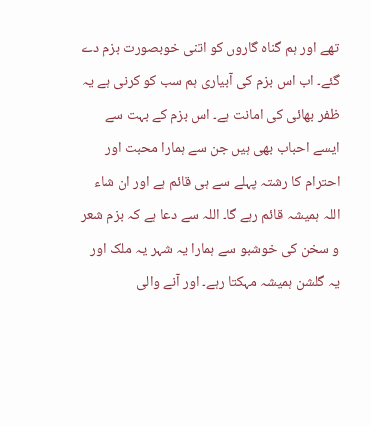تھے اور ہم گناہ گاروں کو اتنی خوبصورت بزم دے گئے۔ اب اس بزم کی آبیاری ہم سب کو کرنی ہے یہ ظفر بھائی کی امانت ہے۔ اس بزم کے بہت سے ایسے احباب بھی ہیں جن سے ہمارا محبت اور احترام کا رشتہ پہلے سے ہی قائم ہے اور ان شاء اللہ ہمیشہ قائم رہے گا۔ اللہ سے دعا ہے کہ بزم شعر و سخن کی خوشبو سے ہمارا یہ شہر یہ ملک اور یہ گلشن ہمیشہ مہکتا رہے۔ اور آنے والی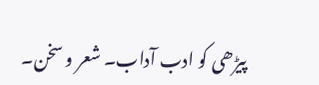پیڑھی کو ادب آداب۔ شعر و سخن۔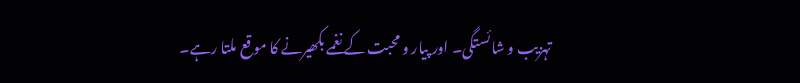تہزیب و شائستگی۔ اور پیار و محبت کے نغمے بکھیرنے کا موقع ملتا رہے۔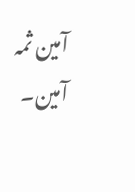آمین ثمہ آمین۔